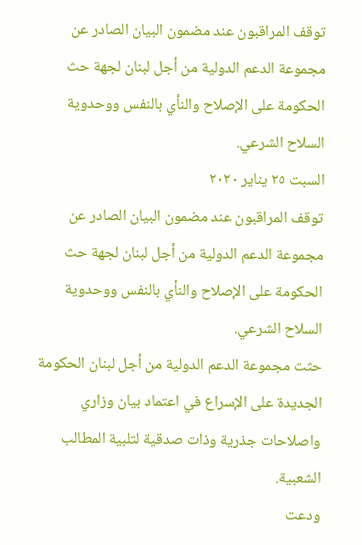توقف المراقبون عند مضمون البيان الصادر عن مجموعة الدعم الدولية من أجل لبنان لجهة حث الحكومة على الإصلاح والنأي بالنفس ووحدوية السلاح الشرعي.
السبت ٢٥ يناير ٢٠٢٠
توقف المراقبون عند مضمون البيان الصادر عن مجموعة الدعم الدولية من أجل لبنان لجهة حث الحكومة على الإصلاح والنأي بالنفس ووحدوية السلاح الشرعي.
حثت مجموعة الدعم الدولية من أجل لبنان الحكومة الجديدة على الإسراع في اعتماد بيان وزاري واصلاحات جذرية وذات صدقية لتلبية المطالب الشعبية.
ودعت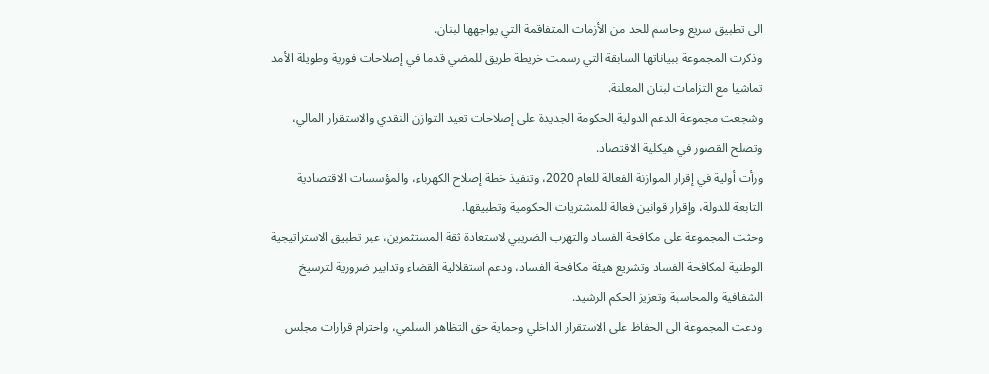الى تطبيق سريع وحاسم للحد من الأزمات المتفاقمة التي يواجهها لبنان.
وذكرت المجموعة ببياناتها السابقة التي رسمت خريطة طريق للمضي قدما في إصلاحات فورية وطويلة الأمد تماشيا مع التزامات لبنان المعلنة.
وشجعت مجموعة الدعم الدولية الحكومة الجديدة على إصلاحات تعيد التوازن النقدي والاستقرار المالي، وتصلح القصور في هيكلية الاقتصاد.
ورأت أولية في إقرار الموازنة الفعالة للعام 2020، وتنفيذ خطة إصلاح الكهرباء، والمؤسسات الاقتصادية التابعة للدولة، وإقرار قوانين فعالة للمشتريات الحكومية وتطبيقها.
وحثت المجموعة على مكافحة الفساد والتهرب الضريبي لاستعادة ثقة المستثمرين، عبر تطبيق الاستراتيجية الوطنية لمكافحة الفساد وتشريع هيئة مكافحة الفساد، ودعم استقلالية القضاء وتدابير ضرورية لترسيخ الشفافية والمحاسبة وتعزيز الحكم الرشيد.
ودعت المجموعة الى الحفاظ على الاستقرار الداخلي وحماية حق التظاهر السلمي، واحترام قرارات مجلس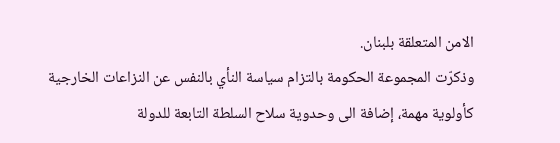الامن المتعلقة بلبنان.
وذكرّت المجموعة الحكومة بالتزام سياسة النأي بالنفس عن النزاعات الخارجية كأولوية مهمة، إضافة الى وحدوية سلاح السلطة التابعة للدولة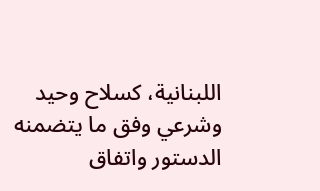اللبنانية، كسلاح وحيد وشرعي وفق ما يتضمنه الدستور واتفاق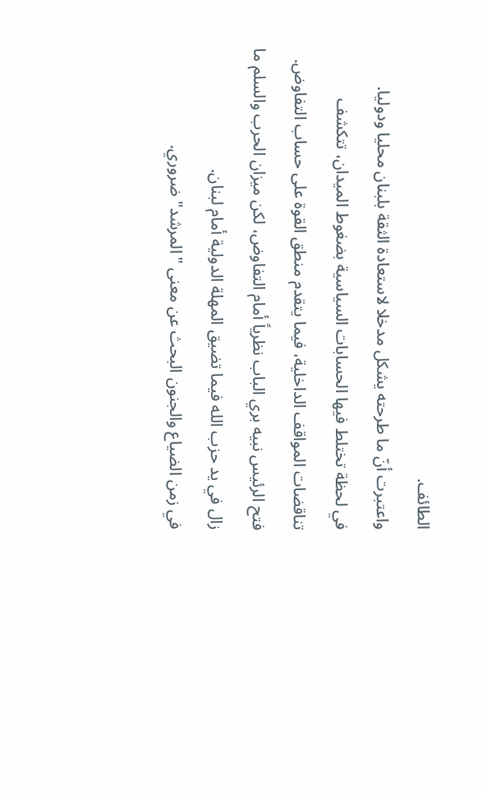الطائف.
واعتبرت أنّ ما طرحته يشكل مدخلا لاستعادة الثقة بلبنان محليا ودوليا.
في لحظة تختلط فيها الحسابات السياسية بضغوط الميدان، تتكشف تناقضات المواقف الداخلية، فيما يتقدم منطق القوة على حساب التفاوض.
فتح الرئيس نبيه بري الباب نظرياً أمام التفاوض، لكن ميزان الحرب والسلم ما زال في يد حزب الله فيما تضيق المهلة الدولية أمام لبنان.
في زمن الضياع والجنون البحث عن معنى "المرشد" ضروري.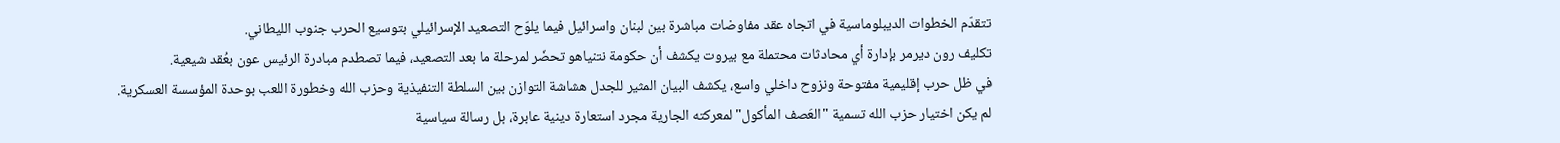تتقدّم الخطوات الديبلوماسية في اتجاه عقد مفاوضات مباشرة بين لبنان واسرائيل فيما يلوّح التصعيد الإسرائيلي بتوسيع الحرب جنوب الليطاني.
تكليف رون ديرمر بإدارة أي محادثات محتملة مع بيروت يكشف أن حكومة نتنياهو تحضّر لمرحلة ما بعد التصعيد، فيما تصطدم مبادرة الرئيس عون بعُقد شيعية.
في ظل حرب إقليمية مفتوحة ونزوح داخلي واسع، يكشف البيان المثير للجدل هشاشة التوازن بين السلطة التنفيذية وحزب الله وخطورة اللعب بوحدة المؤسسة العسكرية.
لم يكن اختيار حزب الله تسمية "العَصف المأكول" لمعركته الجارية مجرد استعارة دينية عابرة، بل رسالة سياسية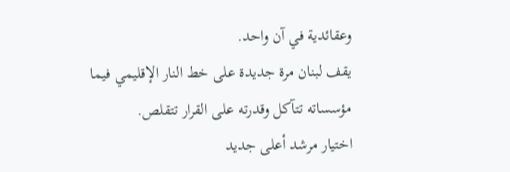وعقائدية في آن واحد.
يقف لبنان مرة جديدة على خط النار الإقليمي فيما مؤسساته تتآكل وقدرته على القرار تتقلص.
اختيار مرشد أعلى جديد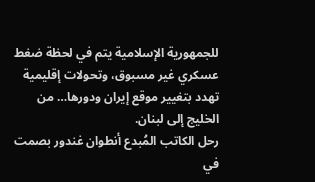للجمهورية الإسلامية يتم في لحظة ضغط عسكري غير مسبوق، وتحولات إقليمية تهدد بتغيير موقع إيران ودورها… من الخليج إلى لبنان.
رحل الكاتب المُبدع أنطوان غندور بصمت في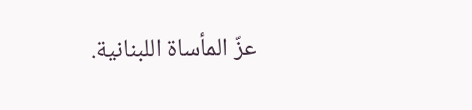عزّ المأساة اللبنانية.